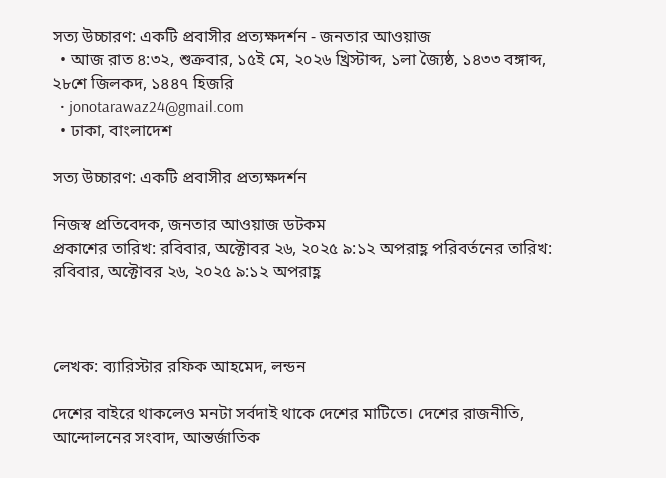সত্য উচ্চারণ: একটি প্রবাসীর প্রত্যক্ষদর্শন - জনতার আওয়াজ
  • আজ রাত ৪:৩২, শুক্রবার, ১৫ই মে, ২০২৬ খ্রিস্টাব্দ, ১লা জ্যৈষ্ঠ, ১৪৩৩ বঙ্গাব্দ, ২৮শে জিলকদ, ১৪৪৭ হিজরি
  • jonotarawaz24@gmail.com
  • ঢাকা, বাংলাদেশ

সত্য উচ্চারণ: একটি প্রবাসীর প্রত্যক্ষদর্শন

নিজস্ব প্রতিবেদক, জনতার আওয়াজ ডটকম
প্রকাশের তারিখ: রবিবার, অক্টোবর ২৬, ২০২৫ ৯:১২ অপরাহ্ণ পরিবর্তনের তারিখ: রবিবার, অক্টোবর ২৬, ২০২৫ ৯:১২ অপরাহ্ণ



লেখক: ব্যারিস্টার রফিক আহমেদ, লন্ডন

দেশের বাইরে থাকলেও মনটা সর্বদাই থাকে দেশের মাটিতে। দেশের রাজনীতি, আন্দোলনের সংবাদ, আন্তর্জাতিক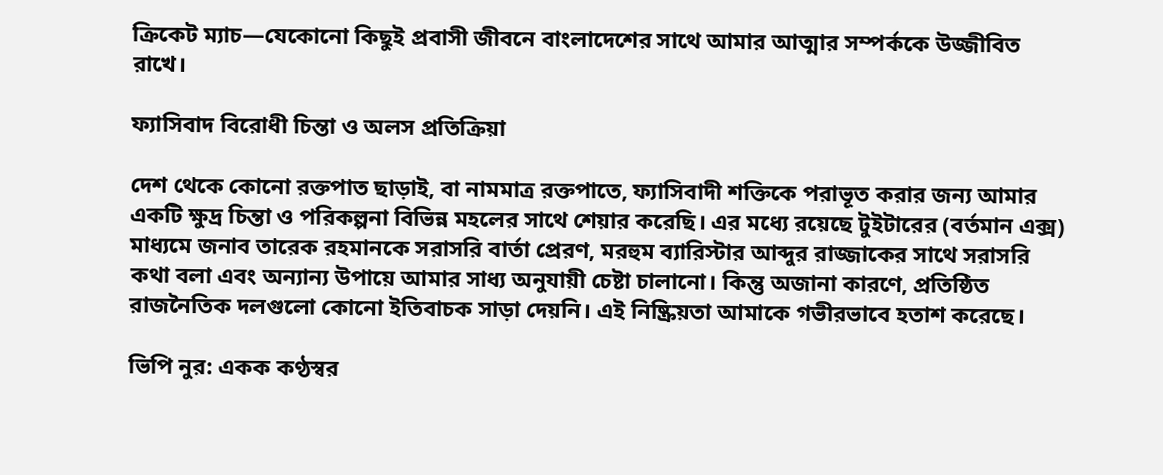ক্রিকেট ম্যাচ—যেকোনো কিছুই প্রবাসী জীবনে বাংলাদেশের সাথে আমার আত্মার সম্পর্ককে উজ্জীবিত রাখে।

ফ্যাসিবাদ বিরোধী চিন্তা ও অলস প্রতিক্রিয়া

দেশ থেকে কোনো রক্তপাত ছাড়াই, বা নামমাত্র রক্তপাতে, ফ্যাসিবাদী শক্তিকে পরাভূত করার জন্য আমার একটি ক্ষুদ্র চিন্তা ও পরিকল্পনা বিভিন্ন মহলের সাথে শেয়ার করেছি। এর মধ্যে রয়েছে টুইটারের (বর্তমান এক্স) মাধ্যমে জনাব তারেক রহমানকে সরাসরি বার্তা প্রেরণ, মরহুম ব্যারিস্টার আব্দুর রাজ্জাকের সাথে সরাসরি কথা বলা এবং অন্যান্য উপায়ে আমার সাধ্য অনুযায়ী চেষ্টা চালানো। কিন্তু অজানা কারণে, প্রতিষ্ঠিত রাজনৈতিক দলগুলো কোনো ইতিবাচক সাড়া দেয়নি। এই নিষ্ক্রিয়তা আমাকে গভীরভাবে হতাশ করেছে।

ভিপি নুর: একক কণ্ঠস্বর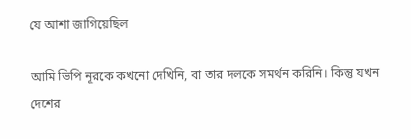যে আশা জাগিয়েছিল

আমি ভিপি নূরকে কখনো দেখিনি, বা তার দলকে সমর্থন করিনি। কিন্তু যখন দেশের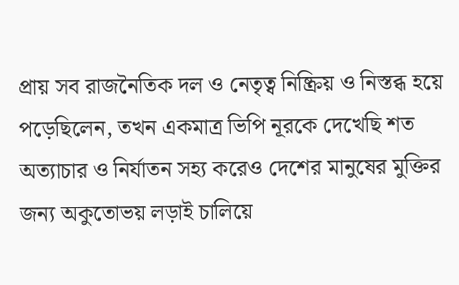প্রায় সব রাজনৈতিক দল ও নেতৃত্ব নিষ্ক্রিয় ও নিস্তব্ধ হয়ে পড়েছিলেন, তখন একমাত্র ভিপি নূরকে দেখেছি শত অত্যাচার ও নির্যাতন সহ্য করেও দেশের মানুষের মুক্তির জন্য অকুতোভয় লড়াই চালিয়ে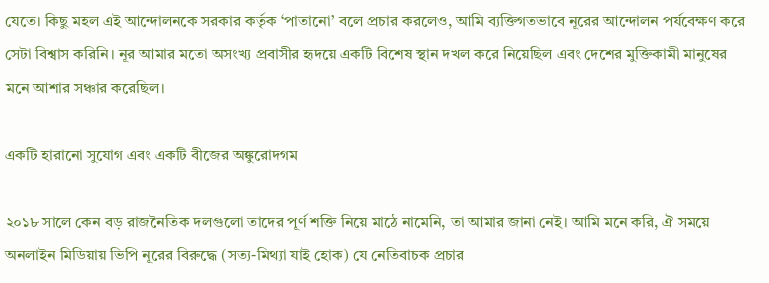যেতে। কিছু মহল এই আন্দোলনকে সরকার কর্তৃক ‘পাতানো’ বলে প্রচার করলেও, আমি ব্যক্তিগতভাবে নূরের আন্দোলন পর্যবেক্ষণ করে সেটা বিশ্বাস করিনি। নূর আমার মতো অসংখ্য প্রবাসীর হৃদয়ে একটি বিশেষ স্থান দখল করে নিয়েছিল এবং দেশের মুক্তিকামী মানুষের মনে আশার সঞ্চার করেছিল।

একটি হারানো সুযোগ এবং একটি বীজের অঙ্কুরোদগম

২০১৮ সালে কেন বড় রাজনৈতিক দলগুলো তাদের পূর্ণ শক্তি নিয়ে মাঠে নামেনি, তা আমার জানা নেই। আমি মনে করি, ঐ সময়ে অনলাইন মিডিয়ায় ভিপি নূরের বিরুদ্ধে (সত্য-মিথ্যা যাই হোক) যে নেতিবাচক প্রচার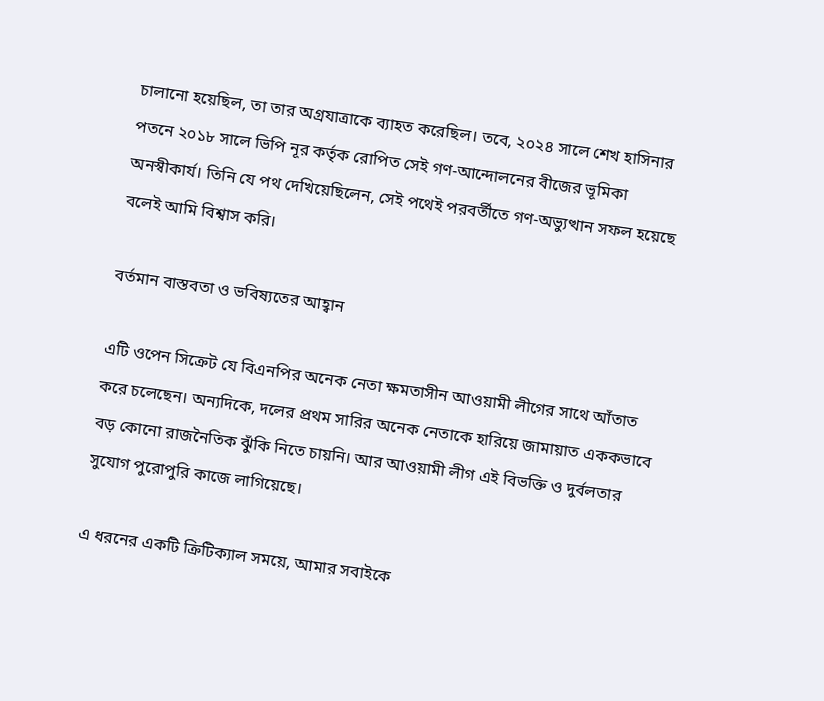চালানো হয়েছিল, তা তার অগ্রযাত্রাকে ব্যাহত করেছিল। তবে, ২০২৪ সালে শেখ হাসিনার পতনে ২০১৮ সালে ভিপি নূর কর্তৃক রোপিত সেই গণ-আন্দোলনের বীজের ভূমিকা অনস্বীকার্য। তিনি যে পথ দেখিয়েছিলেন, সেই পথেই পরবর্তীতে গণ-অভ্যুত্থান সফল হয়েছে বলেই আমি বিশ্বাস করি।

বর্তমান বাস্তবতা ও ভবিষ্যতের আহ্বান

এটি ওপেন সিক্রেট যে বিএনপির অনেক নেতা ক্ষমতাসীন আওয়ামী লীগের সাথে আঁতাত করে চলেছেন। অন্যদিকে, দলের প্রথম সারির অনেক নেতাকে হারিয়ে জামায়াত এককভাবে বড় কোনো রাজনৈতিক ঝুঁকি নিতে চায়নি। আর আওয়ামী লীগ এই বিভক্তি ও দুর্বলতার সুযোগ পুরোপুরি কাজে লাগিয়েছে।

এ ধরনের একটি ক্রিটিক্যাল সময়ে, আমার সবাইকে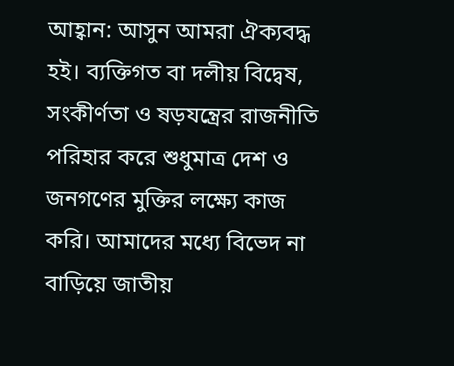আহ্বান: আসুন আমরা ঐক্যবদ্ধ হই। ব্যক্তিগত বা দলীয় বিদ্বেষ, সংকীর্ণতা ও ষড়যন্ত্রের রাজনীতি পরিহার করে শুধুমাত্র দেশ ও জনগণের মুক্তির লক্ষ্যে কাজ করি। আমাদের মধ্যে বিভেদ না বাড়িয়ে জাতীয়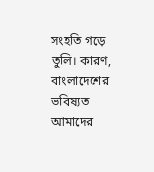সংহতি গড়ে তুলি। কারণ, বাংলাদেশের ভবিষ্যত আমাদের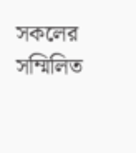সকলের সম্মিলিত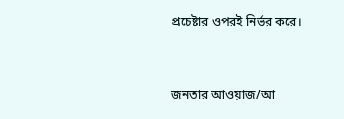প্রচেষ্টার ওপরই নির্ভর করে।



জনতার আওয়াজ/আ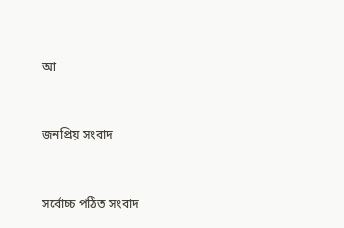আ



জনপ্রিয় সংবাদ



সর্বোচ্চ পঠিত সংবাদ